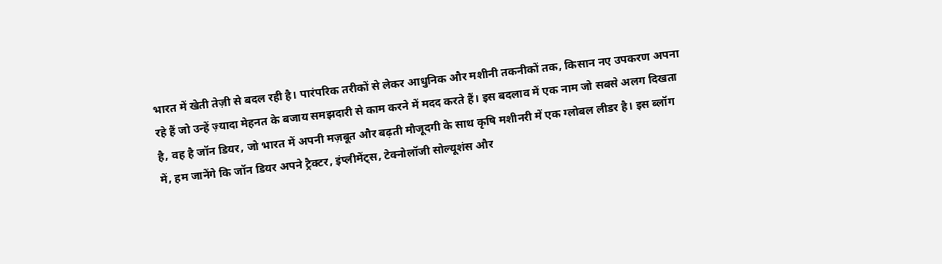भारत में खेती तेज़ी से बदल रही है। पारंपरिक तरीकों से लेकर आधुनिक और मशीनी तकनीकों तक, किसान नए उपकरण अपना रहे हैं जो उन्हें ज़्यादा मेहनत के बजाय समझदारी से काम करने में मदद करते हैं। इस बदलाव में एक नाम जो सबसे अलग दिखता है, वह है जॉन डियर, जो भारत में अपनी मज़बूत और बढ़ती मौजूदगी के साथ कृषि मशीनरी में एक ग्लोबल लीडर है। इस ब्लॉग में, हम जानेंगे कि जॉन डियर अपने ट्रैक्टर, इंप्लीमेंट्स, टेक्नोलॉजी सोल्यूशंस और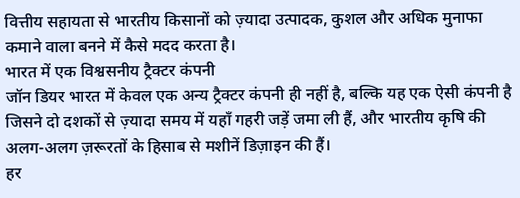वित्तीय सहायता से भारतीय किसानों को ज़्यादा उत्पादक, कुशल और अधिक मुनाफा कमाने वाला बनने में कैसे मदद करता है।
भारत में एक विश्वसनीय ट्रैक्टर कंपनी
जॉन डियर भारत में केवल एक अन्य ट्रैक्टर कंपनी ही नहीं है, बल्कि यह एक ऐसी कंपनी है जिसने दो दशकों से ज़्यादा समय में यहाँ गहरी जड़ें जमा ली हैं, और भारतीय कृषि की अलग-अलग ज़रूरतों के हिसाब से मशीनें डिज़ाइन की हैं।
हर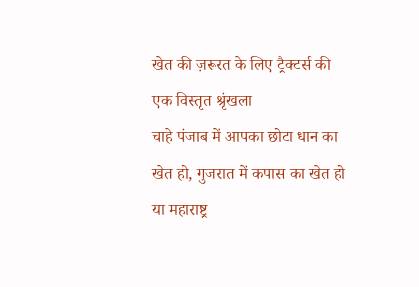खेत की ज़रूरत के लिए ट्रैक्टर्स की एक विस्तृत श्रृंखला
चाहे पंजाब में आपका छोटा धान का खेत हो, गुजरात में कपास का खेत हो या महाराष्ट्र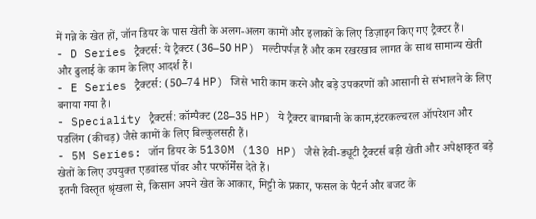में गन्ने के खेत हों, जॉन डियर के पास खेती के अलग-अलग कामों और इलाकों के लिए डिज़ाइन किए गए ट्रैक्टर हैं।
- D Series ट्रैक्टर्स: ये ट्रैक्टर (36–50 HP) मल्टीपर्पज़ हैं और कम रखरखाव लागत के साथ सामान्य खेती और ढुलाई के काम के लिए आदर्श हैं।
- E Series ट्रैक्टर्स: (50–74 HP) जिसे भारी काम करने और बड़े उपकरणों को आसानी से संभालने के लिए बनाया गया है।
- Speciality ट्रैक्टर्स: कॉम्पैक्ट (28–35 HP) ये ट्रैक्टर बागबानी के काम,इंटरकल्चरल ऑपरेशन और पडलिंग (कीचड़) जैसे कामों के लिए बिल्कुलसही हैं।
- 5M Series: जॉन डियर के 5130M (130 HP) जैसे हेवी-ड्यूटी ट्रैक्टर्स बड़ी खेती और अपेक्षाकृत बड़े खेतों के लिए उपयुक्त एडवांस्ड पॉवर और परफॉर्मेंस देते हैं।
इतनी विस्तृत श्रृंखला से, किसान अपने खेत के आकार, मिट्टी के प्रकार, फसल के पैटर्न और बजट के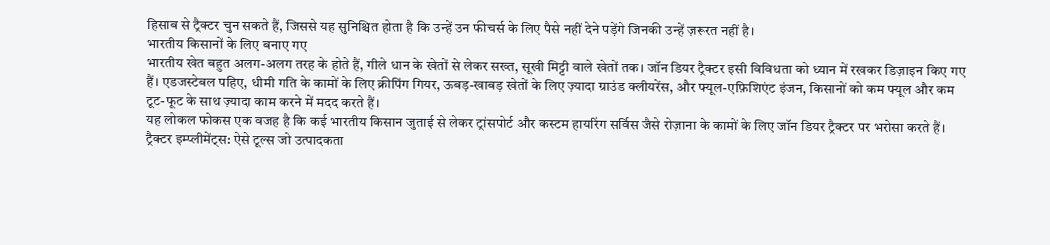हिसाब से ट्रैक्टर चुन सकते हैं, जिससे यह सुनिश्चित होता है कि उन्हें उन फीचर्स के लिए पैसे नहीं देने पड़ेंगे जिनकी उन्हें ज़रूरत नहीं है।
भारतीय किसानों के लिए बनाए गए
भारतीय खेत बहुत अलग-अलग तरह के होते हैं, गीले धान के खेतों से लेकर सख्त, सूखी मिट्टी वाले खेतों तक। जॉन डियर ट्रैक्टर इसी विविधता को ध्यान में रखकर डिज़ाइन किए गए हैं। एडजस्टेबल पहिए, धीमी गति के कामों के लिए क्रीपिंग गियर, ऊबड़-खाबड़ खेतों के लिए ज़्यादा ग्राउंड क्लीयरेंस, और फ्यूल-एफ़िशिएंट इंजन, किसानों को कम फ्यूल और कम टूट-फूट के साथ ज़्यादा काम करने में मदद करते हैं।
यह लोकल फोकस एक वजह है कि कई भारतीय किसान जुताई से लेकर ट्रांसपोर्ट और कस्टम हायरिंग सर्विस जैसे रोज़ाना के कामों के लिए जॉन डियर ट्रैक्टर पर भरोसा करते हैं।
ट्रैक्टर इम्प्लीमेंट्स: ऐसे टूल्स जो उत्पादकता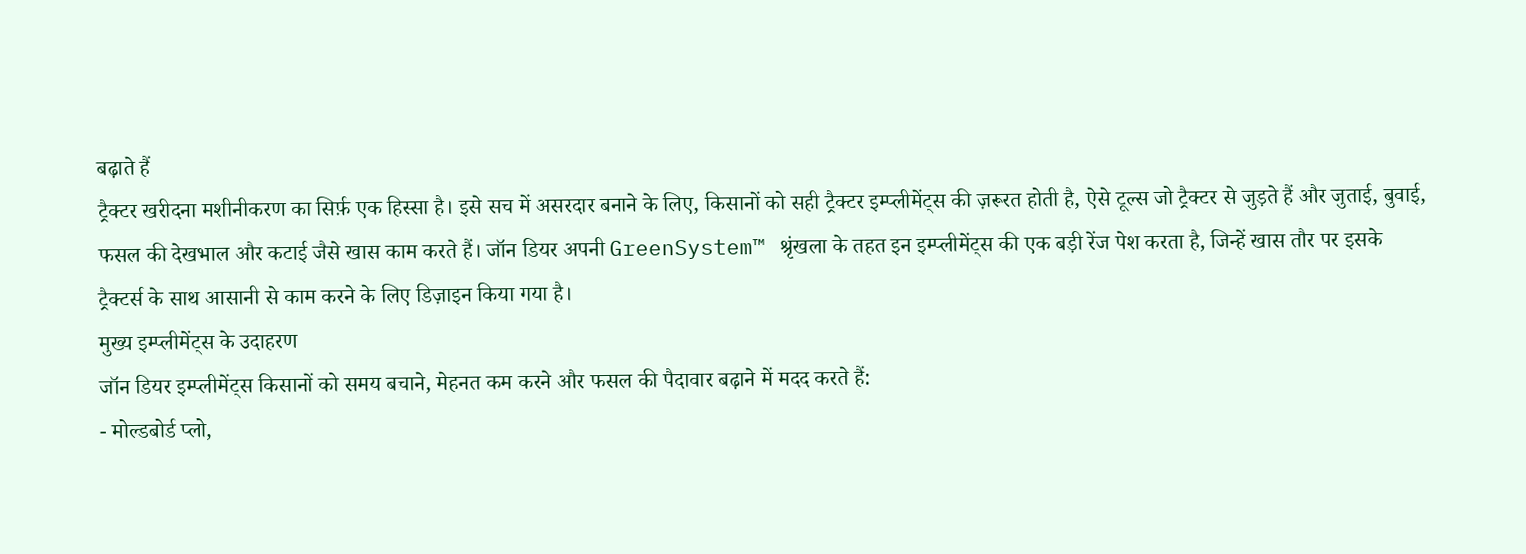बढ़ाते हैं
ट्रैक्टर खरीदना मशीनीकरण का सिर्फ़ एक हिस्सा है। इसे सच में असरदार बनाने के लिए, किसानों को सही ट्रैक्टर इम्प्लीमेंट्स की ज़रूरत होती है, ऐसे टूल्स जो ट्रैक्टर से जुड़ते हैं और जुताई, बुवाई, फसल की देखभाल और कटाई जैसे खास काम करते हैं। जॉन डियर अपनी GreenSystem™ श्रृंखला के तहत इन इम्प्लीमेंट्स की एक बड़ी रेंज पेश करता है, जिन्हें खास तौर पर इसके ट्रैक्टर्स के साथ आसानी से काम करने के लिए डिज़ाइन किया गया है।
मुख्य इम्प्लीमेंट्स के उदाहरण
जॉन डियर इम्प्लीमेंट्स किसानों को समय बचाने, मेहनत कम करने और फसल की पैदावार बढ़ाने में मदद करते हैं:
- मोल्डबोर्ड प्लो,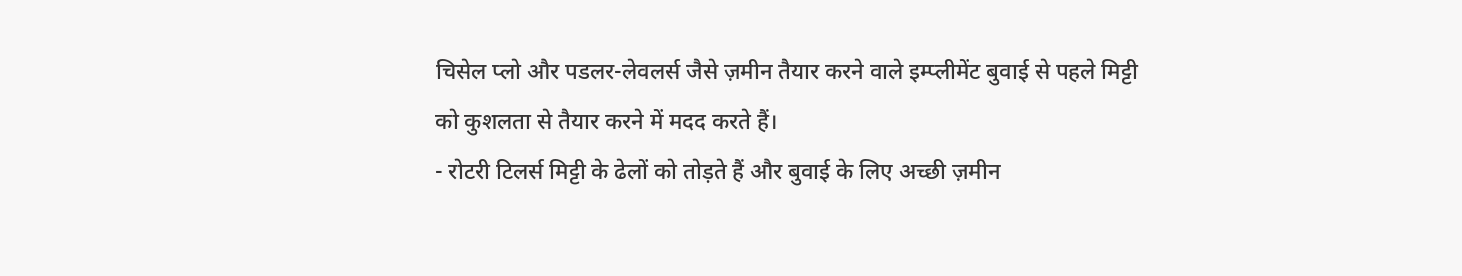चिसेल प्लो और पडलर-लेवलर्स जैसे ज़मीन तैयार करने वाले इम्प्लीमेंट बुवाई से पहले मिट्टी को कुशलता से तैयार करने में मदद करते हैं।
- रोटरी टिलर्स मिट्टी के ढेलों को तोड़ते हैं और बुवाई के लिए अच्छी ज़मीन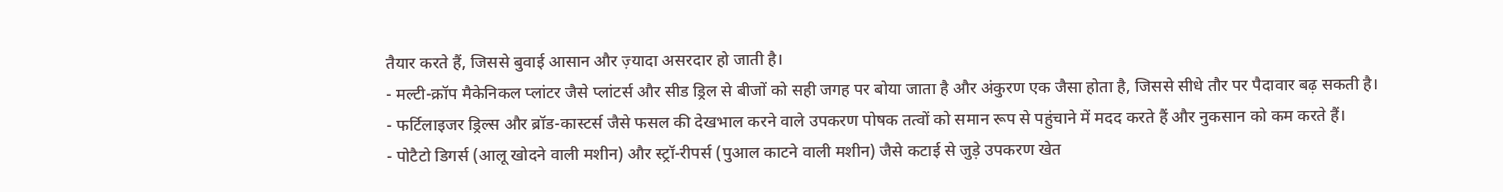तैयार करते हैं, जिससे बुवाई आसान और ज़्यादा असरदार हो जाती है।
- मल्टी-क्रॉप मैकेनिकल प्लांटर जैसे प्लांटर्स और सीड ड्रिल से बीजों को सही जगह पर बोया जाता है और अंकुरण एक जैसा होता है, जिससे सीधे तौर पर पैदावार बढ़ सकती है।
- फर्टिलाइजर ड्रिल्स और ब्रॉड-कास्टर्स जैसे फसल की देखभाल करने वाले उपकरण पोषक तत्वों को समान रूप से पहुंचाने में मदद करते हैं और नुकसान को कम करते हैं।
- पोटैटो डिगर्स (आलू खोदने वाली मशीन) और स्ट्रॉ-रीपर्स (पुआल काटने वाली मशीन) जैसे कटाई से जुड़े उपकरण खेत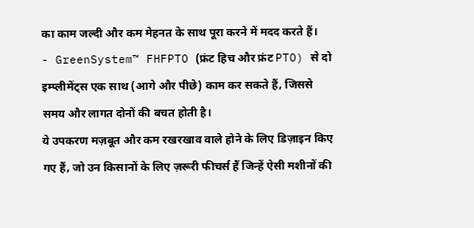का काम जल्दी और कम मेहनत के साथ पूरा करने में मदद करते हैं।
- GreenSystem™ FHFPTO (फ्रंट हिच और फ्रंट PTO) से दो इम्प्लीमेंट्स एक साथ (आगे और पीछे) काम कर सकते हैं, जिससे समय और लागत दोनों की बचत होती है।
ये उपकरण मज़बूत और कम रखरखाव वाले होने के लिए डिज़ाइन किए गए हैं, जो उन किसानों के लिए ज़रूरी फीचर्स हैं जिन्हें ऐसी मशीनों की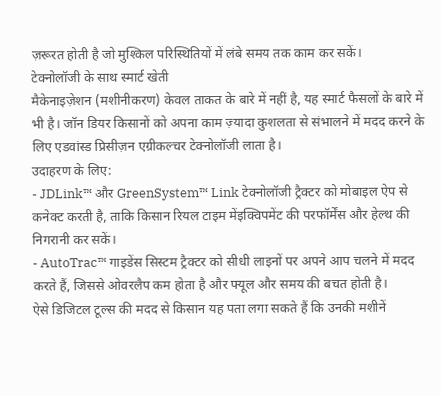ज़रूरत होती है जो मुश्किल परिस्थितियों में लंबे समय तक काम कर सकें।
टेक्नोलॉजी के साथ स्मार्ट खेती
मैकेनाइज़ेशन (मशीनीकरण) केवल ताकत के बारे में नहीं है, यह स्मार्ट फैसलों के बारे में भी है। जॉन डियर किसानों को अपना काम ज़्यादा कुशलता से संभालने में मदद करने के लिए एडवांस्ड प्रिसीज़न एग्रीकल्चर टेक्नोलॉजी लाता है।
उदाहरण के लिए:
- JDLink™ और GreenSystem™ Link टेक्नोलॉजी ट्रैक्टर को मोबाइल ऐप से कनेक्ट करती है, ताकि किसान रियल टाइम मेंइक्विपमेंट की परफॉर्मेंस और हेल्थ की निगरानी कर सकें।
- AutoTrac™ गाइडेंस सिस्टम ट्रैक्टर को सीधी लाइनों पर अपने आप चलने में मदद करते हैं, जिससे ओवरलैप कम होता है और फ्यूल और समय की बचत होती है।
ऐसे डिजिटल टूल्स की मदद से किसान यह पता लगा सकते हैं कि उनकी मशीनें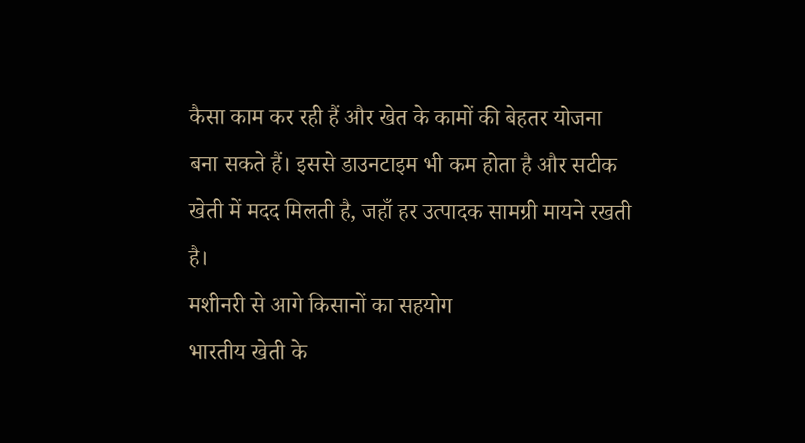कैसा काम कर रही हैं और खेत के कामों की बेहतर योजना बना सकते हैं। इससे डाउनटाइम भी कम होता है और सटीक खेती में मदद मिलती है, जहाँ हर उत्पादक सामग्री मायने रखती है।
मशीनरी से आगे किसानों का सहयोग
भारतीय खेती के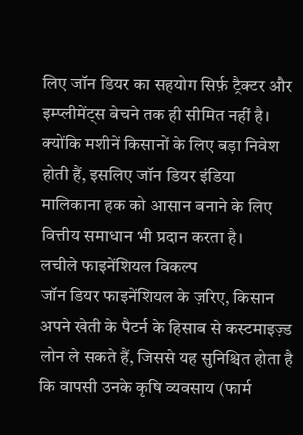लिए जॉन डियर का सहयोग सिर्फ़ ट्रैक्टर और इम्प्लीमेंट्स बेचने तक ही सीमित नहीं है। क्योंकि मशीनें किसानों के लिए बड़ा निवेश होती हैं, इसलिए जॉन डियर इंडिया मालिकाना हक को आसान बनाने के लिए वित्तीय समाधान भी प्रदान करता है।
लचीले फाइनेंशियल विकल्प
जॉन डियर फाइनेंशियल के ज़रिए, किसान अपने खेती के पैटर्न के हिसाब से कस्टमाइज़्ड लोन ले सकते हैं, जिससे यह सुनिश्चित होता है कि वापसी उनके कृषि व्यवसाय (फार्म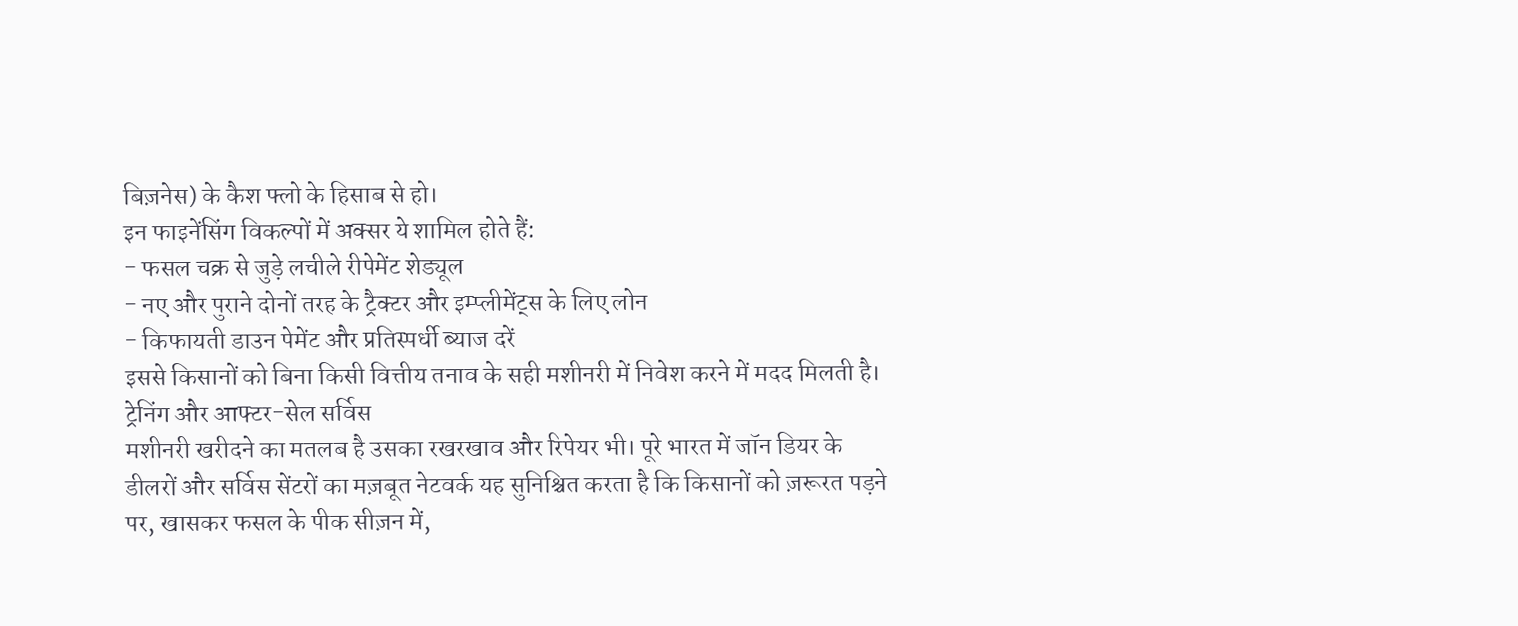बिज़नेस) के कैश फ्लो के हिसाब से हो।
इन फाइनेंसिंग विकल्पों में अक्सर ये शामिल होते हैं:
- फसल चक्र से जुड़े लचीले रीपेमेंट शेड्यूल
- नए और पुराने दोनों तरह के ट्रैक्टर और इम्प्लीमेंट्स के लिए लोन
- किफायती डाउन पेमेंट और प्रतिस्पर्धी ब्याज दरें
इससे किसानों को बिना किसी वित्तीय तनाव के सही मशीनरी में निवेश करने में मदद मिलती है।
ट्रेनिंग और आफ्टर-सेल सर्विस
मशीनरी खरीदने का मतलब है उसका रखरखाव और रिपेयर भी। पूरे भारत में जॉन डियर के डीलरों और सर्विस सेंटरों का मज़बूत नेटवर्क यह सुनिश्चित करता है कि किसानों को ज़रूरत पड़ने पर, खासकर फसल के पीक सीज़न में,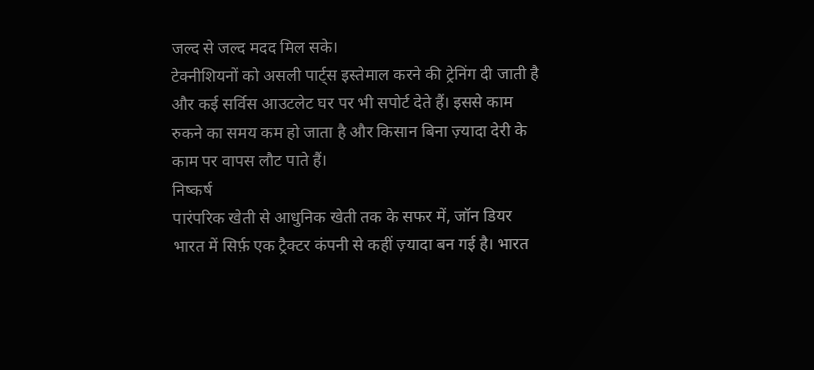जल्द से जल्द मदद मिल सके।
टेक्नीशियनों को असली पार्ट्स इस्तेमाल करने की ट्रेनिंग दी जाती है और कई सर्विस आउटलेट घर पर भी सपोर्ट देते हैं। इससे काम रुकने का समय कम हो जाता है और किसान बिना ज़्यादा देरी के काम पर वापस लौट पाते हैं।
निष्कर्ष
पारंपरिक खेती से आधुनिक खेती तक के सफर में, जॉन डियर भारत में सिर्फ़ एक ट्रैक्टर कंपनी से कहीं ज़्यादा बन गई है। भारत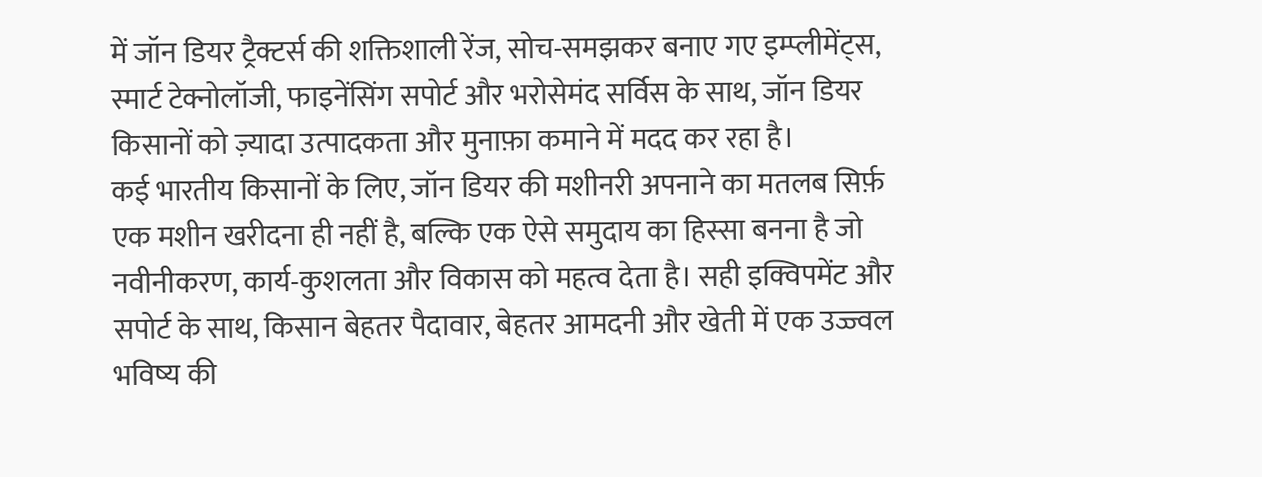में जॉन डियर ट्रैक्टर्स की शक्तिशाली रेंज, सोच-समझकर बनाए गए इम्प्लीमेंट्स, स्मार्ट टेक्नोलॉजी, फाइनेंसिंग सपोर्ट और भरोसेमंद सर्विस के साथ, जॉन डियर किसानों को ज़्यादा उत्पादकता और मुनाफ़ा कमाने में मदद कर रहा है।
कई भारतीय किसानों के लिए, जॉन डियर की मशीनरी अपनाने का मतलब सिर्फ़ एक मशीन खरीदना ही नहीं है, बल्कि एक ऐसे समुदाय का हिस्सा बनना है जो नवीनीकरण, कार्य-कुशलता और विकास को महत्व देता है। सही इक्विपमेंट और सपोर्ट के साथ, किसान बेहतर पैदावार, बेहतर आमदनी और खेती में एक उज्ज्वल भविष्य की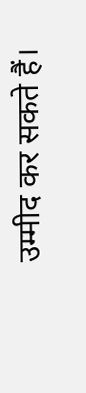उम्मीद कर सकते हैं।